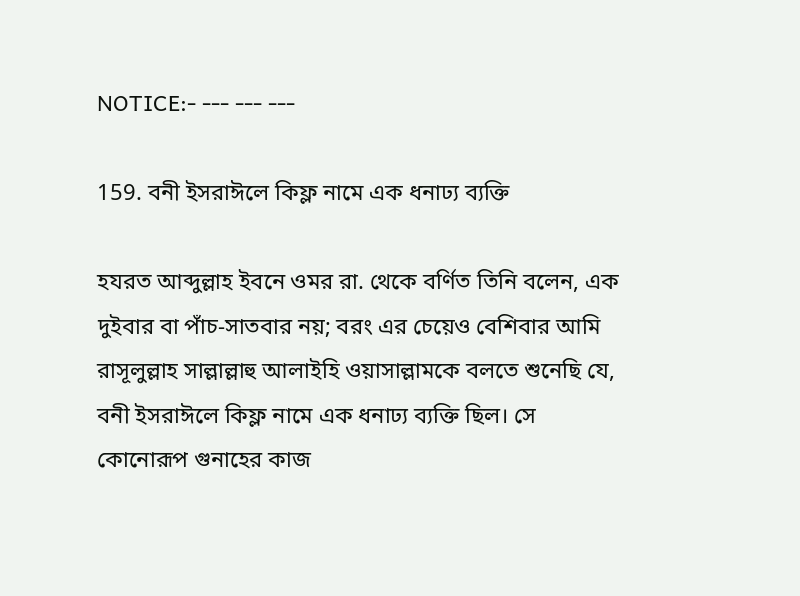NOTICE:- --- --- ---

159. বনী ইসরাঈলে কিফ্ল নামে এক ধনাঢ্য ব্যক্তি

হযরত আব্দুল্লাহ ইবনে ওমর রা. থেকে বর্ণিত তিনি বলেন, এক দুইবার বা পাঁচ-সাতবার নয়; বরং এর চেয়েও বেশিবার আমি রাসূলুল্লাহ সাল্লাল্লাহু আলাইহি ওয়াসাল্লামকে বলতে শুনেছি যে, বনী ইসরাঈলে কিফ্ল নামে এক ধনাঢ্য ব্যক্তি ছিল। সে কোনোরূপ গুনাহের কাজ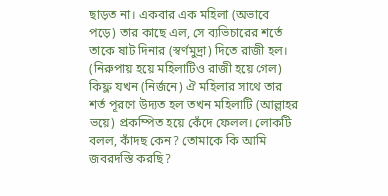ছাড়ত না। একবার এক মহিলা (অভাবে পড়ে) তার কাছে এল, সে ব্যভিচারের শর্তে তাকে ষাট দিনার (স্বর্ণমুদ্রা) দিতে রাজী হল। (নিরুপায় হয়ে মহিলাটিও রাজী হয়ে গেল) কিফ্ল যখন (নির্জনে) ঐ মহিলার সাথে তার শর্ত পূরণে উদ্যত হল তখন মহিলাটি (আল্লাহর ভয়ে) প্রকম্পিত হয়ে কেঁদে ফেলল। লোকটি বলল, কাঁদছ কেন? তোমাকে কি আমি জবরদস্তি করছি?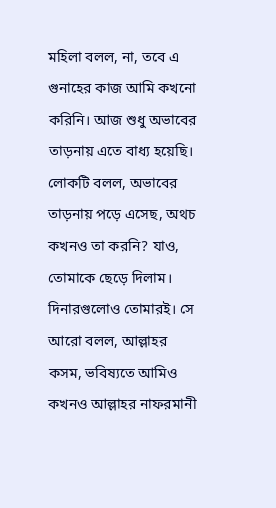মহিলা বলল, না, তবে এ গুনাহের কাজ আমি কখনো করিনি। আজ শুধু অভাবের তাড়নায় এতে বাধ্য হয়েছি। লোকটি বলল, অভাবের তাড়নায় পড়ে এসেছ, অথচ কখনও তা করনি? যাও, তোমাকে ছেড়ে দিলাম। দিনারগুলোও তোমারই। সে আরো বলল, আল্লাহর কসম, ভবিষ্যতে আমিও কখনও আল্লাহর নাফরমানী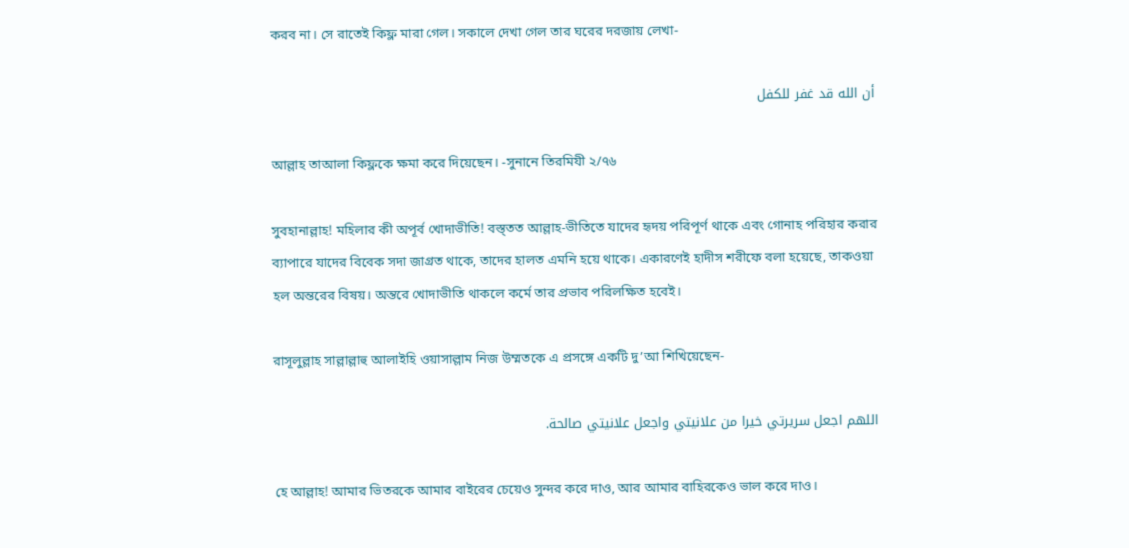করব না। সে রাতেই কিফ্ল মারা গেল। সকালে দেখা গেল তার ঘরের দরজায় লেখা-

أن الله قد غفر للكفل

আল্লাহ তাআলা কিফ্লকে ক্ষমা করে দিয়েছেন। -সুনানে তিরমিযী ২/৭৬

সুবহানাল্লাহ! মহিলার কী অপূর্ব খোদাভীতি! বস্ত্তত আল্লাহ-ভীতিতে যাদের হৃদয় পরিপূর্ণ থাকে এবং গোনাহ পরিহার করার ব্যাপারে যাদের বিবেক সদা জাগ্রত থাকে, তাদের হালত এমনি হয়ে থাকে। একারণেই হাদীস শরীফে বলা হয়েছে, তাকওয়া হল অন্তরের বিষয়। অন্তরে খোদাভীতি থাকলে কর্মে তার প্রভাব পরিলক্ষিত হবেই।

রাসূলুল্লাহ সাল্লাল্লাহু আলাইহি ওয়াসাল্লাম নিজ উম্মতকে এ প্রসঙ্গে একটি দু’আ শিখিয়েছেন-

اللهم اجعل سريرتي خيرا من علانيتي واجعل علانيتي صالحة.

হে আল্লাহ! আমার ভিতরকে আমার বাইরের চেয়েও সুন্দর করে দাও, আর আমার বাহিরকেও ভাল করে দাও।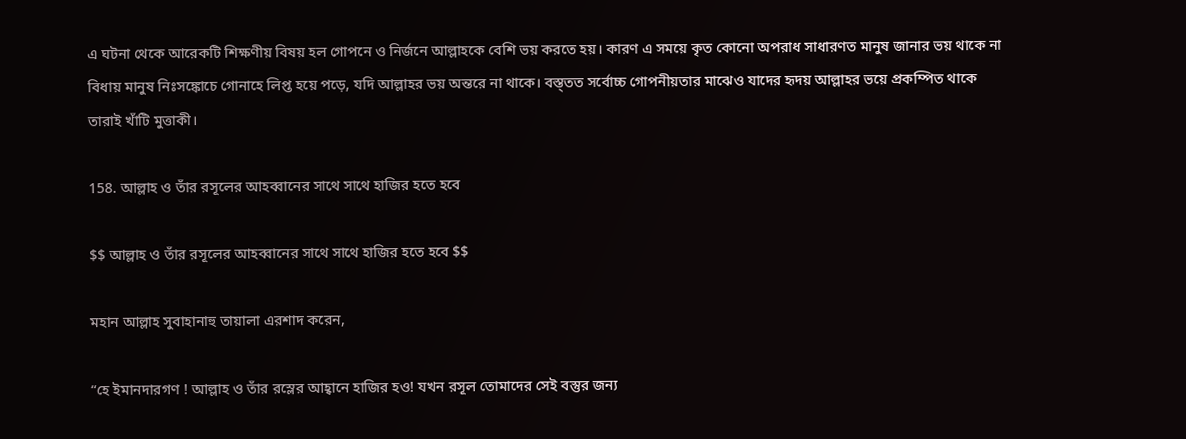এ ঘটনা থেকে আরেকটি শিক্ষণীয় বিষয় হল গোপনে ও নির্জনে আল্লাহকে বেশি ভয় করতে হয়। কারণ এ সময়ে কৃত কোনো অপরাধ সাধারণত মানুষ জানার ভয় থাকে না বিধায় মানুষ নিঃসঙ্কোচে গোনাহে লিপ্ত হয়ে পড়ে, যদি আল্লাহর ভয় অন্তরে না থাকে। বস্ত্তত সর্বোচ্চ গোপনীয়তার মাঝেও যাদের হৃদয় আল্লাহর ভয়ে প্রকম্পিত থাকে তারাই খাঁটি মুত্তাকী।

158. আল্লাহ ও তাঁর রসূলের আহব্বানের সাথে সাথে হাজির হতে হবে

$$ আল্লাহ ও তাঁর রসূলের আহব্বানের সাথে সাথে হাজির হতে হবে $$

মহান আল্লাহ সুবাহানাহু তায়ালা এরশাদ করেন,

“হে ইমানদারগণ ! আল্লাহ ও তাঁর রস্লের আহ্বানে হাজির হও! যখন রসূল তোমাদের সেই বস্তুর জন্য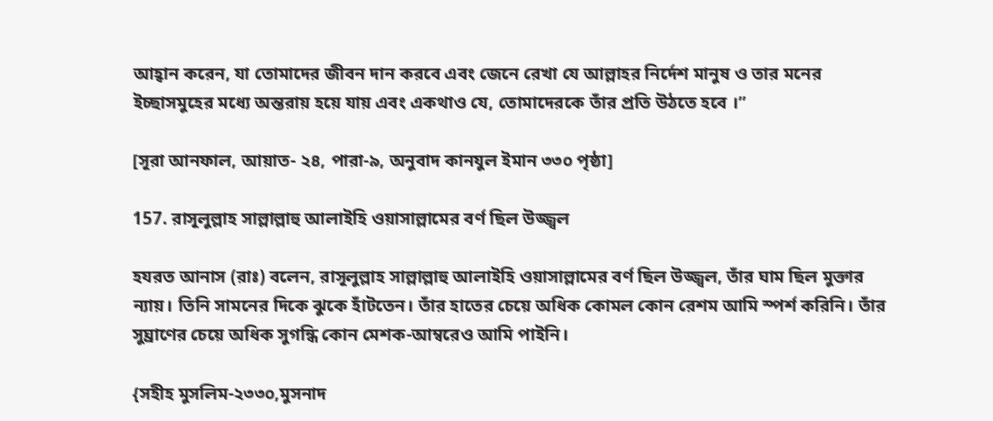আহ্বান করেন, যা তোমাদের জীবন দান করবে এবং জেনে রেখা যে আল্লাহর নির্দেশ মানুষ ও তার মনের ইচ্ছাসমুহের মধ্যে অন্তরায় হয়ে যায় এবং একথাও যে, তোমাদেরকে তাঁর প্রতি উঠতে হবে ।”

[সূরা আনফাল, আয়াত- ২৪, পারা-৯, অনুবাদ কানযুল ইমান ৩৩০ পৃষ্ঠা]

157. রাসূলুল্লাহ সাল্লাল্লাহু আলাইহি ওয়াসাল্লামের বর্ণ ছিল উজ্জ্বল

হযরত আনাস (রাঃ) বলেন, রাসূলুল্লাহ সাল্লাল্লাহু আলাইহি ওয়াসাল্লামের বর্ণ ছিল উজ্জ্বল, তাঁর ঘাম ছিল মুক্তার ন্যায়। তিনি সামনের দিকে ঝুকে হাঁটতেন। তাঁর হাতের চেয়ে অধিক কোমল কোন রেশম আমি স্পর্শ করিনি। তাঁর সুঘ্রাণের চেয়ে অধিক সুগন্ধি কোন মেশক-আম্বরেও আমি পাইনি।

{সহীহ মুসলিম-২৩৩০,মুসনাদ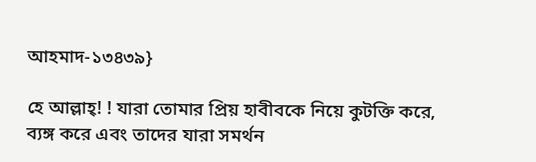আহমাদ-১৩৪৩৯}

হে আল্লাহ্‌! ! যারা তোমার প্রিয় হাবীবকে নিয়ে কুটক্তি করে, ব্যঙ্গ করে এবং তাদের যারা সমর্থন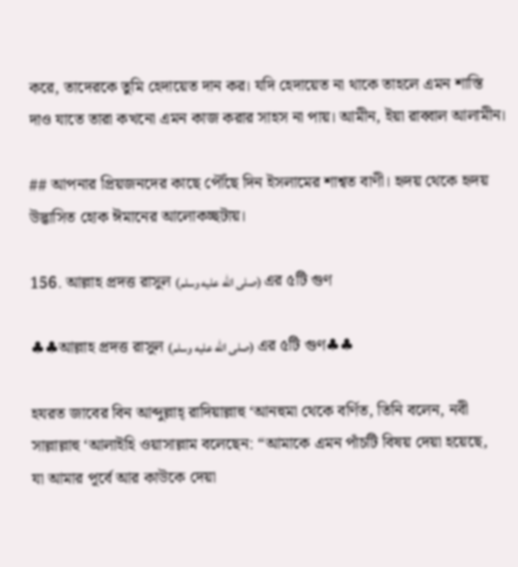করে, তাদেরকে তুমি হেদায়েত দান কর। যদি হেদায়েত না থাকে তাহলে এমন শাস্তি দাও যাতে তারা কখনো এমন কাজ করার সাহস না পায়। আমীন, ইয়া রাব্বাল আলামীন।

## আপনার প্রিয়জনদের কাছে পৌঁছে দিন ইসলামের শাশ্বত বাণী। হৃদয় থেকে হৃদয় উদ্ভাসিত হোক ঈমানের আলোকচ্ছটায়।

156. আল্লাহ প্রদত্ত রাসুল (صلى الله عليه وسلم) এর ৫টি গুণ

♣♣আল্লাহ প্রদত্ত রাসুল (صلى الله عليه وسلم) এর ৫টি গুণ♣♣

হযরত জাবের বিন আব্দুল্লাহ্ রাদিয়াল্লাহু ‘আনহুমা থেকে বর্ণিত, তিনি বলেন, নবী
সাল্লাল্লাহু ‘আলাইহি ওয়াসাল্লাম বলেছেন: “আমাকে এমন পাঁচটি বিষয় দেয়া হয়েছে,
যা আমার পূর্বে আর কাউকে দেয়া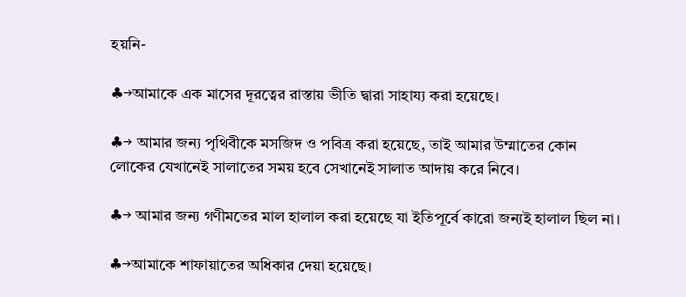হয়নি-

♣→আমাকে এক মাসের দূরত্বের রাস্তায় ভীতি দ্বারা সাহায্য করা হয়েছে।

♣→ আমার জন্য পৃথিবীকে মসজিদ ও পবিত্র করা হয়েছে, তাই আমার উম্মাতের কোন
লোকের যেখানেই সালাতের সময় হবে সেখানেই সালাত আদায় করে নিবে।

♣→ আমার জন্য গণীমতের মাল হালাল করা হয়েছে যা ইতিপূর্বে কারো জন্যই হালাল ছিল না।

♣→আমাকে শাফায়াতের অধিকার দেয়া হয়েছে।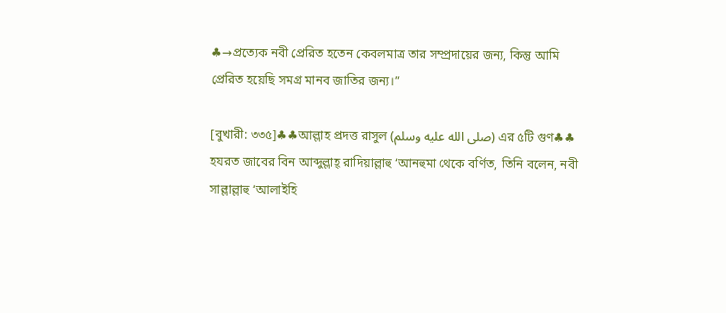♣→প্রত্যেক নবী প্রেরিত হতেন কেবলমাত্র তার সম্প্রদায়ের জন্য, কিন্তু আমি প্রেরিত হয়েছি সমগ্র মানব জাতির জন্য।”

[বুখারী: ৩৩৫]♣♣আল্লাহ প্রদত্ত রাসুল (صلى الله عليه وسلم) এর ৫টি গুণ♣♣
হযরত জাবের বিন আব্দুল্লাহ্ রাদিয়াল্লাহু ‘আনহুমা থেকে বর্ণিত, তিনি বলেন, নবী
সাল্লাল্লাহু ‘আলাইহি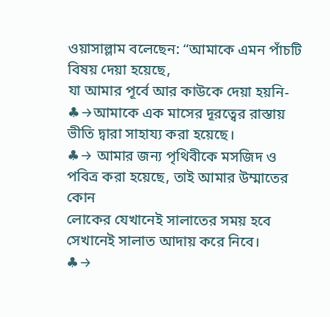ওয়াসাল্লাম বলেছেন: “আমাকে এমন পাঁচটি বিষয় দেয়া হয়েছে,
যা আমার পূর্বে আর কাউকে দেয়া হয়নি-
♣→আমাকে এক মাসের দূরত্বের রাস্তায় ভীতি দ্বারা সাহায্য করা হয়েছে।
♣→ আমার জন্য পৃথিবীকে মসজিদ ও পবিত্র করা হয়েছে, তাই আমার উম্মাতের কোন
লোকের যেখানেই সালাতের সময় হবে সেখানেই সালাত আদায় করে নিবে।
♣→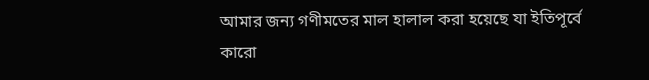আমার জন্য গণীমতের মাল হালাল করা হয়েছে যা ইতিপূর্বে কারো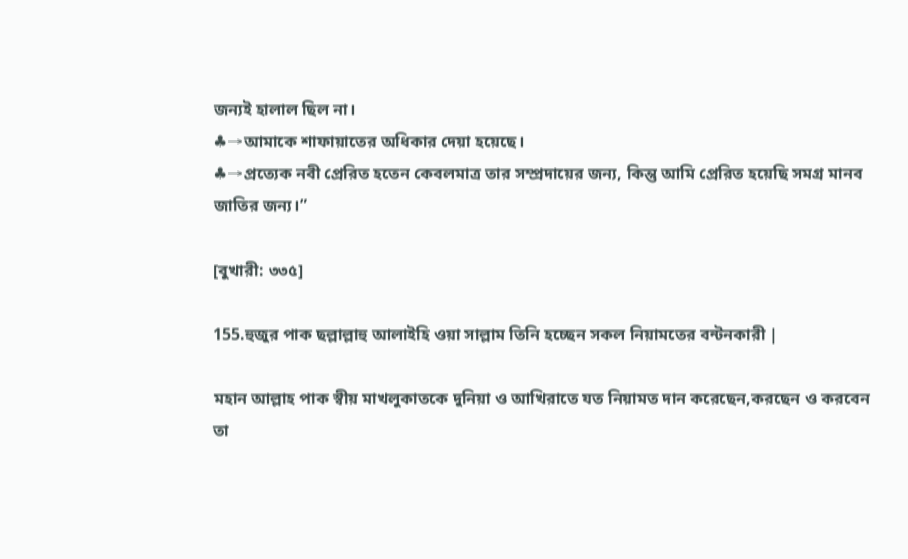জন্যই হালাল ছিল না।
♣→আমাকে শাফায়াতের অধিকার দেয়া হয়েছে।
♣→প্রত্যেক নবী প্রেরিত হতেন কেবলমাত্র তার সম্প্রদায়ের জন্য, কিন্তু আমি প্রেরিত হয়েছি সমগ্র মানব জাতির জন্য।”

[বুখারী: ৩৩৫]

155.হুজুর পাক ছল্লাল্লাহু আলাইহি ওয়া সাল্লাম তিনি হচ্ছেন সকল নিয়ামতের বন্টনকারী |

মহান আল্লাহ পাক স্বীয় মাখলুকাতকে দুনিয়া ও আখিরাতে যত নিয়ামত দান করেছেন,করছেন ও করবেন তা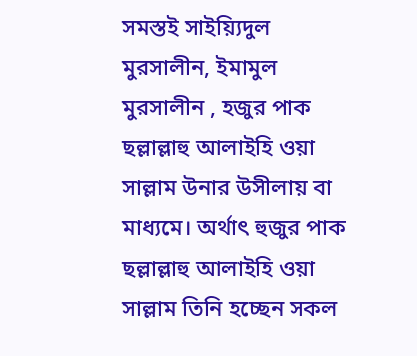সমস্তই সাইয়্যিদুল মুরসালীন, ইমামুল মুরসালীন , হজুর পাক ছল্লাল্লাহু আলাইহি ওয়া সাল্লাম উনার উসীলায় বা মাধ্যমে। অর্থাৎ হুজুর পাক ছল্লাল্লাহু আলাইহি ওয়া সাল্লাম তিনি হচ্ছেন সকল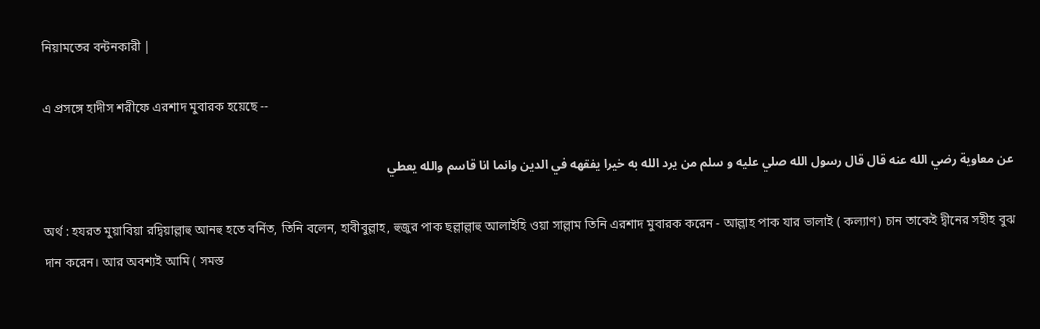নিয়ামতের বন্টনকারী |

এ প্রসঙ্গে হাদীস শরীফে এরশাদ মুবারক হয়েছে --

عن معاوية رضي الله عنه قال قال رسول الله صلي عليه و سلم من يرد الله به خيرا يفقهه في الدين وانما انا قاسم والله يعطي

অর্থ : হযরত মুয়াবিয়া রদ্বিয়াল্লাহু আনহু হতে বর্নিত, তিনি বলেন, হাবীবুল্লাহ, হুজুর পাক ছল্লাল্লাহু আলাইহি ওয়া সাল্লাম তিনি এরশাদ মুবারক করেন - আল্লাহ পাক যার ভালাই ( কল্যাণ) চান তাকেই দ্বীনের সহীহ বুঝ দান করেন। আর অবশ্যই আমি ( সমস্ত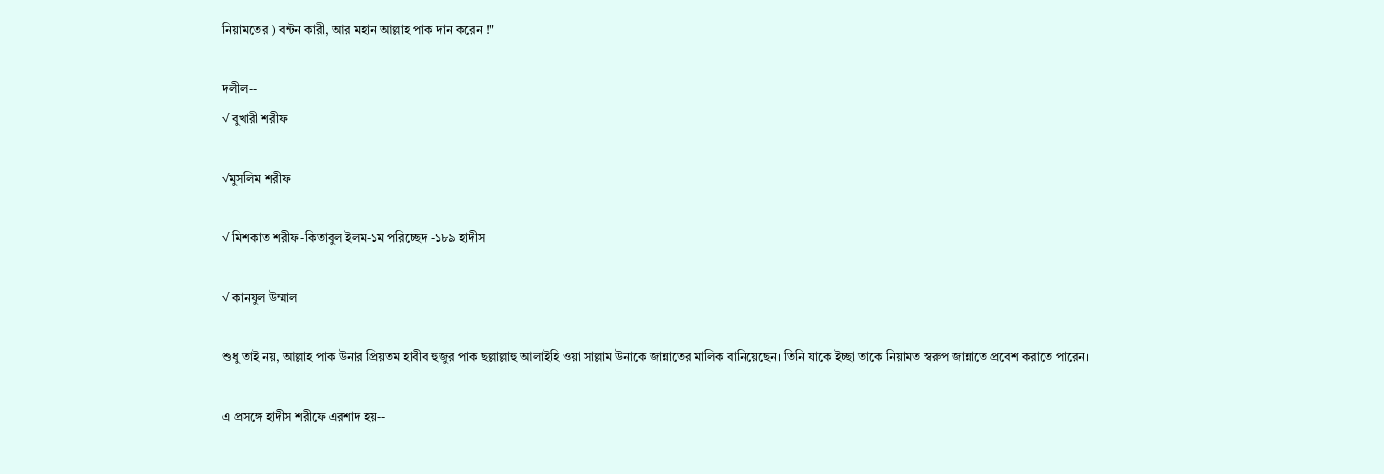নিয়ামতের ) বন্টন কারী, আর মহান আল্লাহ পাক দান করেন !"

দলীল--
√ বুখারী শরীফ

√মুসলিম শরীফ

√ মিশকাত শরীফ-কিতাবুল ইলম-১ম পরিচ্ছেদ -১৮৯ হাদীস

√ কানযুল উম্মাল

শুধু তাই নয়, আল্লাহ পাক উনার প্রিয়তম হাবীব হুজুর পাক ছল্লাল্লাহু আলাইহি ওয়া সাল্লাম উনাকে জান্নাতের মালিক বানিয়েছেন। তিনি যাকে ইচ্ছা তাকে নিয়ামত স্বরুপ জান্নাতে প্রবেশ করাতে পারেন।

এ প্রসঙ্গে হাদীস শরীফে এরশাদ হয়--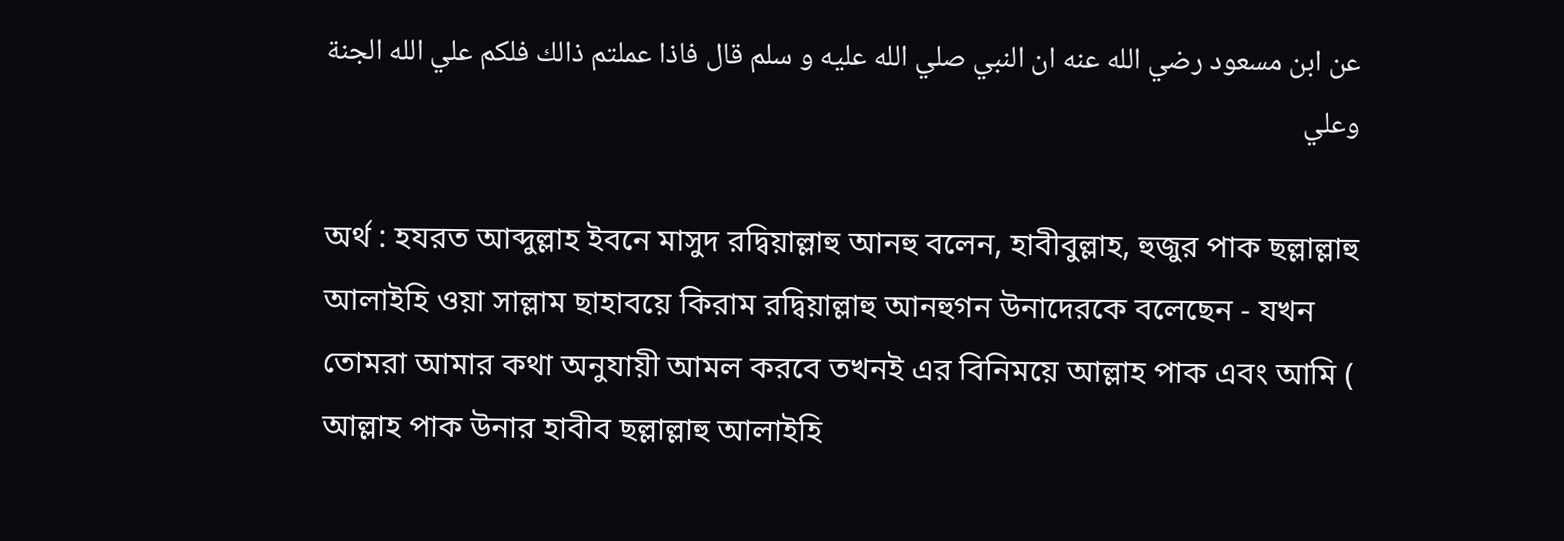عن ابن مسعود رضي الله عنه ان النبي صلي الله عليه و سلم قال فاذا عملتم ذالك فلكم علي الله الجنة وعلي

অর্থ : হযরত আব্দুল্লাহ ইবনে মাসুদ রদ্বিয়াল্লাহু আনহু বলেন, হাবীবুল্লাহ, হুজুর পাক ছল্লাল্লাহু আলাইহি ওয়া সাল্লাম ছাহাবয়ে কিরাম রদ্বিয়াল্লাহু আনহুগন উনাদেরকে বলেছেন - যখন তোমরা আমার কথা অনুযায়ী আমল করবে তখনই এর বিনিময়ে আল্লাহ পাক এবং আমি ( আল্লাহ পাক উনার হাবীব ছল্লাল্লাহু আলাইহি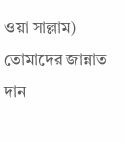ওয়া সাল্লাম) তোমাদের জান্নাত দান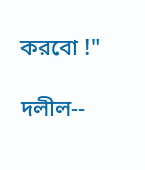করবো !"

দলীল--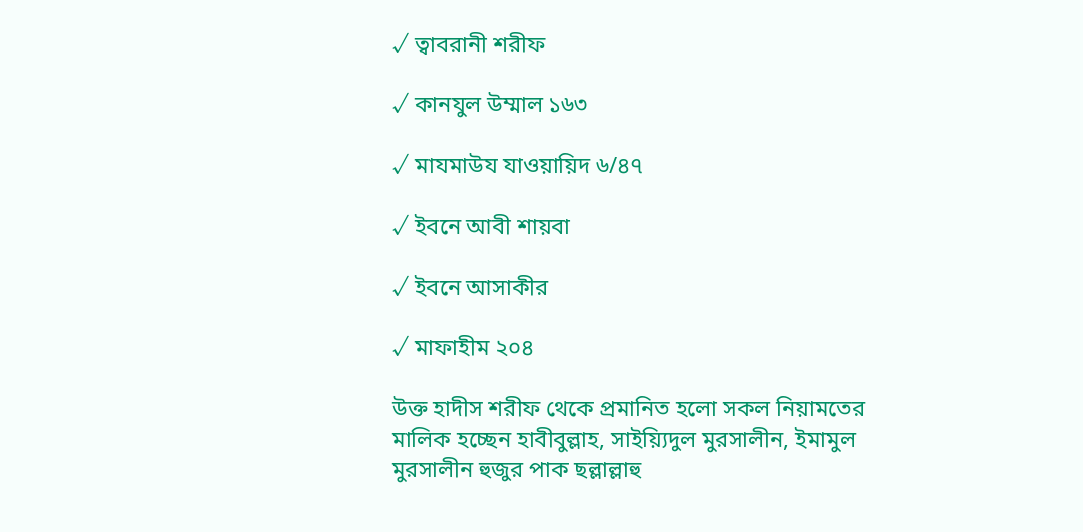√ ত্বাবরানী শরীফ

√ কানযুল উম্মাল ১৬৩

√ মাযমাউয যাওয়ায়িদ ৬/৪৭

√ ইবনে আবী শায়বা

√ ইবনে আসাকীর

√ মাফাহীম ২০৪

উক্ত হাদীস শরীফ থেকে প্রমানিত হলো সকল নিয়ামতের মালিক হচ্ছেন হাবীবুল্লাহ, সাইয়্যিদুল মুরসালীন, ইমামুল মুরসালীন হুজুর পাক ছল্লাল্লাহু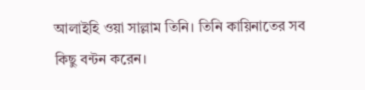আলাইহি ওয়া সাল্লাম তিনি। তিনি কায়িনাতের সব কিছু বন্টন করেন।